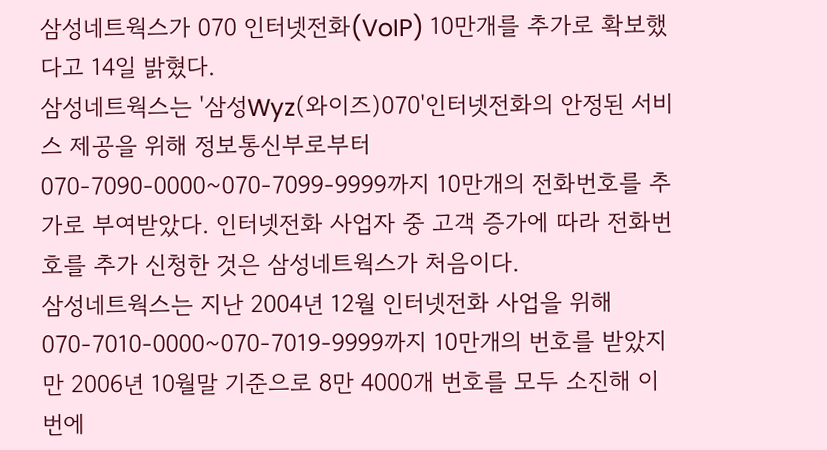삼성네트웍스가 070 인터넷전화(VoIP) 10만개를 추가로 확보했다고 14일 밝혔다.
삼성네트웍스는 '삼성Wyz(와이즈)070'인터넷전화의 안정된 서비스 제공을 위해 정보통신부로부터 070-7090-0000~070-7099-9999까지 10만개의 전화번호를 추가로 부여받았다. 인터넷전화 사업자 중 고객 증가에 따라 전화번호를 추가 신청한 것은 삼성네트웍스가 처음이다.
삼성네트웍스는 지난 2004년 12월 인터넷전화 사업을 위해 070-7010-0000~070-7019-9999까지 10만개의 번호를 받았지만 2006년 10월말 기준으로 8만 4000개 번호를 모두 소진해 이번에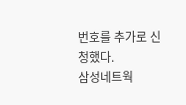번호를 추가로 신청했다.
삼성네트웍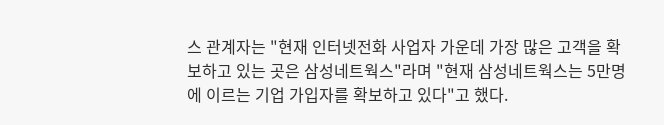스 관계자는 "현재 인터넷전화 사업자 가운데 가장 많은 고객을 확보하고 있는 곳은 삼성네트웍스"라며 "현재 삼성네트웍스는 5만명에 이르는 기업 가입자를 확보하고 있다"고 했다.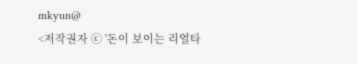mkyun@
<저작권자 ⓒ '돈이 보이는 리얼타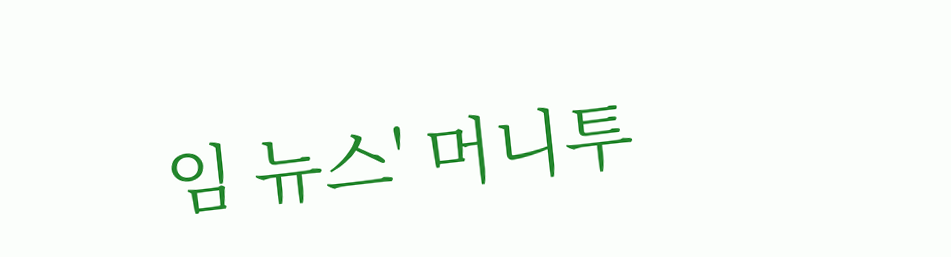임 뉴스' 머니투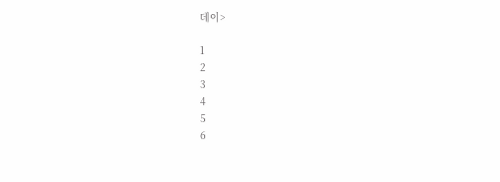데이>

1
2
3
4
5
6